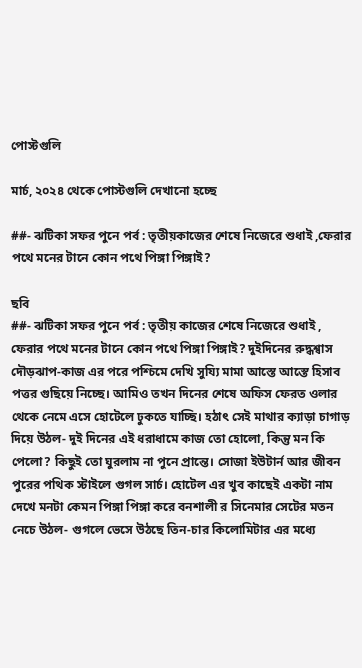পোস্টগুলি

মার্চ, ২০২৪ থেকে পোস্টগুলি দেখানো হচ্ছে

##- ঝটিকা সফর পুনে পর্ব : তৃতীয়কাজের শেষে নিজেরে শুধাই ,ফেরার পথে মনের টানে কোন পথে পিঙ্গা পিঙ্গাই?

ছবি
##- ঝটিকা সফর পুনে পর্ব : তৃতীয় কাজের শেষে নিজেরে শুধাই , ফেরার পথে মনের টানে কোন পথে পিঙ্গা পিঙ্গাই? দুইদিনের রুদ্ধশ্বাস দৌড়ঝাপ-কাজ এর পরে পশ্চিমে দেখি সুয্যি মামা আস্তে আস্তে হিসাব পত্তর গুছিয়ে নিচ্ছে। আমিও তখন দিনের শেষে অফিস ফেরত ওলার থেকে নেমে এসে হোটেলে ঢুকতে যাচ্ছি। হঠাৎ সেই মাথার ক্যাড়া চাগাড় দিয়ে উঠল- দুই দিনের এই ধরাধামে কাজ তো হোলো, কিন্তু মন কি পেলো? কিছুই তো ঘুরলাম না পুনে প্রান্তে। সোজা ইউটার্ন আর জীবন পুরের পথিক স্টাইলে গুগল সার্চ। হোটেল এর খুব কাছেই একটা নাম দেখে মনটা কেমন পিঙ্গা পিঙ্গা করে বনশালী র সিনেমার সেটের মতন নেচে উঠল- গুগলে ভেসে উঠছে তিন-চার কিলোমিটার এর মধ্যে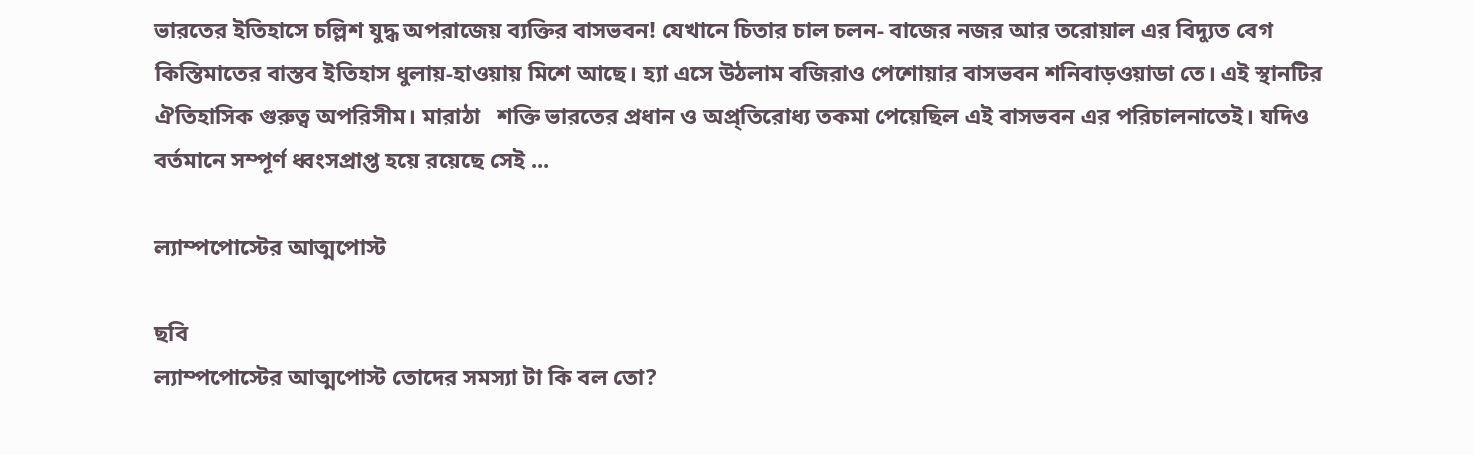ভারতের ইতিহাসে চল্লিশ যুদ্ধ অপরাজেয় ব্যক্তির বাসভবন! যেখানে চিতার চাল চলন- বাজের নজর আর তরোয়াল এর বিদ্যুত বেগ কিস্তিমাতের বাস্তব ইতিহাস ধুলায়-হাওয়ায় মিশে আছে। হ্যা এসে উঠলাম বজিরাও পেশোয়ার বাসভবন শনিবাড়ওয়াডা তে। এই স্থানটির ঐতিহাসিক গুরুত্ব অপরিসীম। মারাঠা   শক্তি ভারতের প্রধান ও অপ্র্তিরোধ্য তকমা পেয়েছিল এই বাসভবন এর পরিচালনাতেই। যদিও বর্তমানে সম্পূর্ণ ধ্বংসপ্রাপ্ত হয়ে রয়েছে সেই ...

ল্যাম্পপোস্টের আত্মপোস্ট

ছবি
ল্যাম্পপোস্টের আত্মপোস্ট তোদের সমস্যা টা কি বল তো?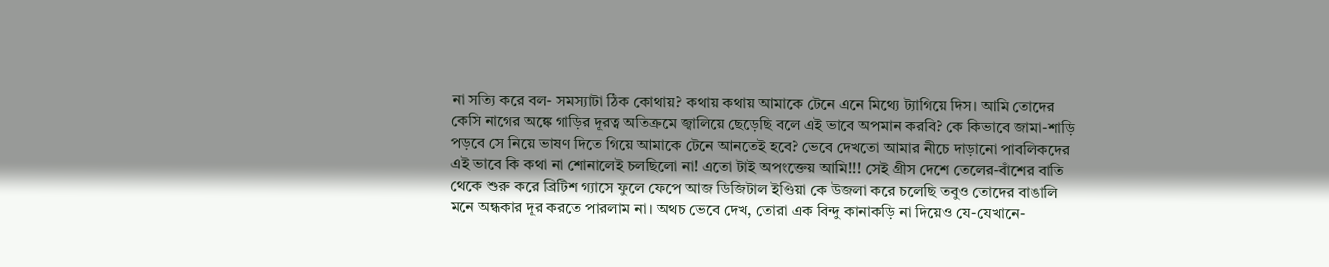না সত্যি করে বল- সমস্যাটা ঠিক কোথায়? কথায় কথায় আমাকে টেনে এনে মিথ্যে ট্যাগিয়ে দিস। আমি তোদের কেসি নাগের অঙ্কে গাড়ির দূরত্ব অতিক্রমে জ্বালিয়ে ছেড়েছি বলে এই ভাবে অপমান করবি? কে কিভাবে জামা-শাড়ি পড়বে সে নিয়ে ভাষণ দিতে গিয়ে আমাকে টেনে আনতেই হবে? ভেবে দেখতো আমার নীচে দাড়ানো পাবলিকদের এই ভাবে কি কথা না শোনালেই চলছিলো না! এতো টাই অপংক্তেয় আমি!!! সেই গ্রীস দেশে তেলের-বাঁশের বাতি থেকে শুরু করে ব্রিটিশ গ্যাসে ফুলে ফেপে আজ ডিজিটাল ইণ্ডিয়া কে উজলা করে চলেছি তবুও তোদের বাঙালি মনে অন্ধকার দূর করতে পারলাম না। অথচ ভেবে দেখ, তোরা এক বিন্দু কানাকড়ি না দিয়েও যে-যেখানে-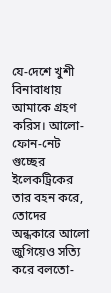যে-দেশে খুশী বিনাবাধায় আমাকে গ্রহণ করিস। আলো-ফোন-নেট গুচ্ছের ইলেকট্রিকের তার বহন করে, তোদের অন্ধকারে আলো জুগিয়েও সত্যি করে বলতো-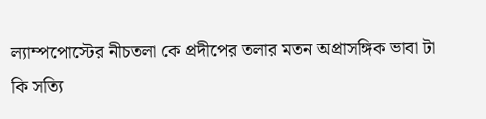ল্যাম্পপোস্টের নীচতলা কে প্রদীপের তলার মতন অপ্রাসঙ্গিক ভাবা টা কি সত্যি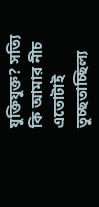যুক্তিযুক্ত? সত্যি কি আমার নীচ এতোটাই তুচ্ছতাচ্ছিল্য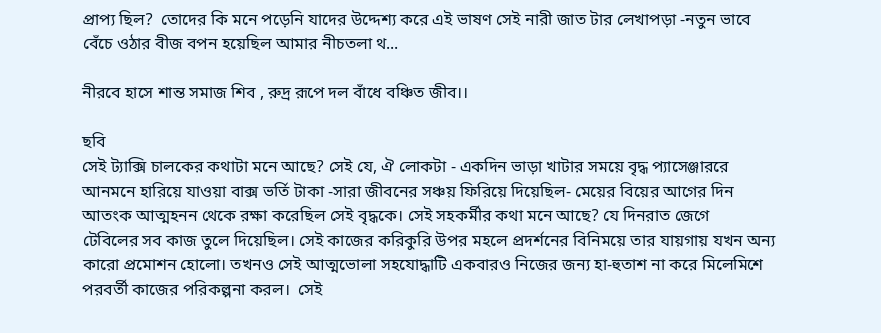প্রাপ্য ছিল?  তোদের কি মনে পড়েনি যাদের উদ্দেশ্য করে এই ভাষণ সেই নারী জাত টার লেখাপড়া -নতুন ভাবে বেঁচে ওঠার বীজ বপন হয়েছিল আমার নীচতলা থ...

নীরবে হাসে শান্ত সমাজ শিব , রুদ্র রূপে দল বাঁধে বঞ্চিত জীব।।

ছবি
সেই ট্যাক্সি চালকের কথাটা মনে আছে? সেই যে, ঐ লোকটা - একদিন ভাড়া খাটার সময়ে বৃদ্ধ প্যাসেঞ্জাররে আনমনে হারিয়ে যাওয়া বাক্স ভর্তি টাকা -সারা জীবনের সঞ্চয় ফিরিয়ে দিয়েছিল- মেয়ের বিয়ের আগের দিন আতংক আত্মহনন থেকে রক্ষা করেছিল সেই বৃদ্ধকে। সেই সহকর্মীর কথা মনে আছে? যে দিনরাত জেগে   টেবিলের সব কাজ তুলে দিয়েছিল। সেই কাজের করিকুরি উপর মহলে প্রদর্শনের বিনিময়ে তার যায়গায় যখন অন্য কারো প্রমোশন হোলো। তখনও সেই আত্মভোলা সহযোদ্ধাটি একবারও নিজের জন্য হা-হুতাশ না করে মিলেমিশে পরবর্তী কাজের পরিকল্পনা করল।  সেই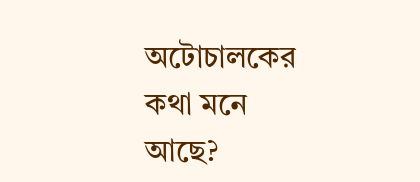অটোচালকের কথা মনে আছে?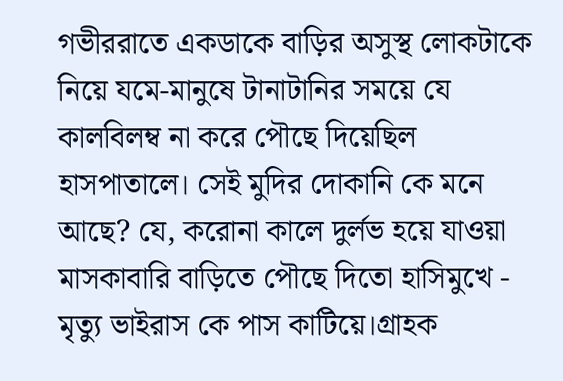গভীররাতে একডাকে বাড়ির অসুস্থ লোকটাকে নিয়ে যমে-মানুষে টানাটানির সময়ে যে কালবিলম্ব না করে পৌছে দিয়েছিল হাসপাতালে। সেই মুদির দোকানি কে মনে আছে? যে, করোনা কালে দুর্লভ হয়ে যাওয়া মাসকাবারি বাড়িতে পৌছে দিতো হাসিমুখে - মৃত্যু ভাইরাস কে পাস কাটিয়ে।গ্রাহক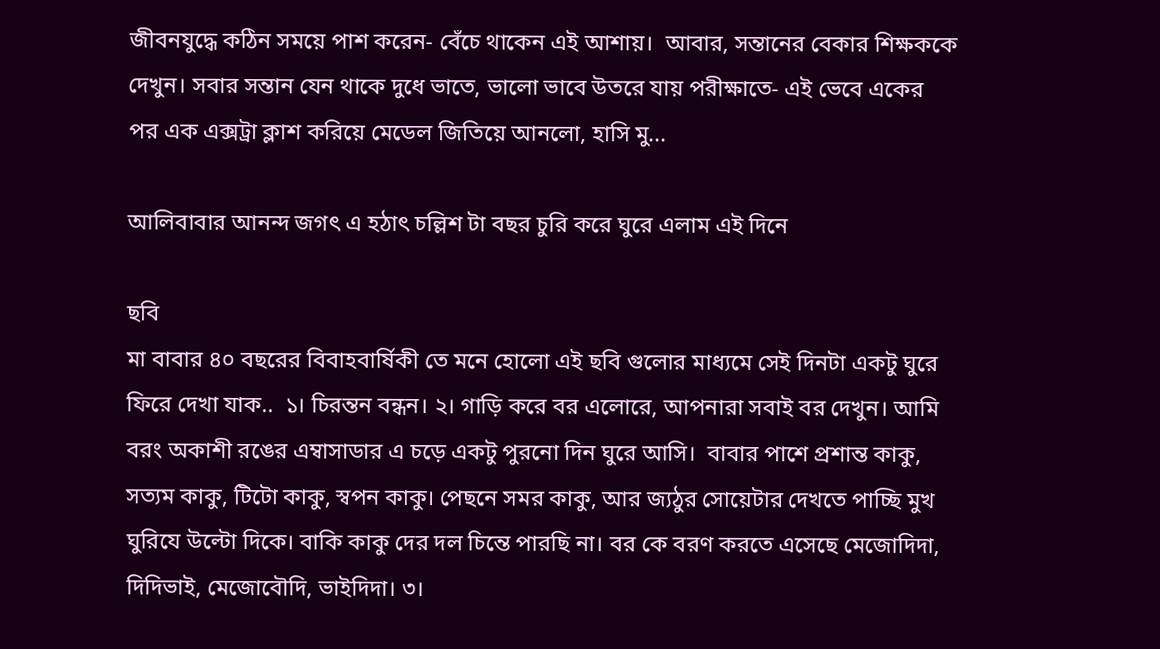জীবনযুদ্ধে কঠিন সময়ে পাশ করেন- বেঁচে থাকেন এই আশায়।  আবার, সন্তানের বেকার শিক্ষককে দেখুন। সবার সন্তান যেন থাকে দুধে ভাতে, ভালো ভাবে উতরে যায় পরীক্ষাতে- এই ভেবে একের পর এক এক্সট্রা ক্লাশ করিয়ে মেডেল জিতিয়ে আনলো, হাসি মু...

আলিবাবার আনন্দ জগৎ এ হঠাৎ চল্লিশ টা বছর চুরি করে ঘুরে এলাম এই দিনে

ছবি
মা বাবার ৪০ বছরের বিবাহবার্ষিকী তে মনে হোলো এই ছবি গুলোর মাধ্যমে সেই দিনটা একটু ঘুরে ফিরে দেখা যাক..  ১। চিরন্তন বন্ধন। ২। গাড়ি করে বর এলোরে, আপনারা সবাই বর দেখুন। আমি বরং অকাশী রঙের এম্বাসাডার এ চড়ে একটু পুরনো দিন ঘুরে আসি।  বাবার পাশে প্রশান্ত কাকু, সত্যম কাকু, টিটো কাকু, স্বপন কাকু। পেছনে সমর কাকু, আর জ্যঠুর সোয়েটার দেখতে পাচ্ছি মুখ ঘুরিযে উল্টো দিকে। বাকি কাকু দের দল চিন্তে পারছি না। বর কে বরণ করতে এসেছে মেজোদিদা, দিদিভাই, মেজোবৌদি, ভাইদিদা। ৩।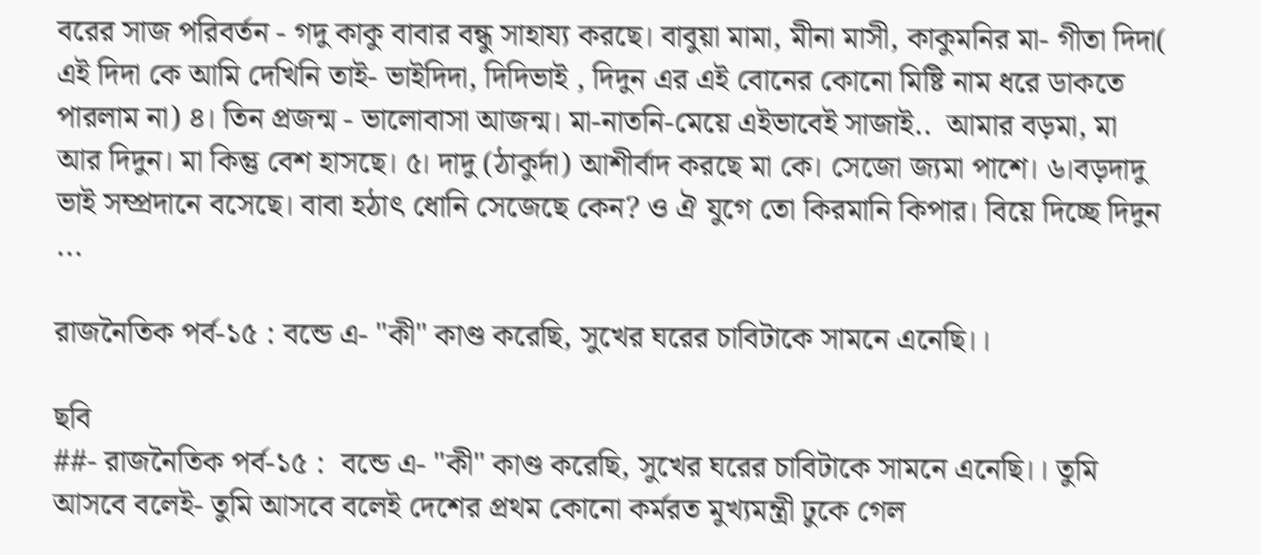বরের সাজ পরিবর্তন - গদু কাকু বাবার বন্ধু সাহায্য করছে। বাবুয়া মামা, মীনা মাসী, কাকুমনির মা- গীতা দিদা( এই দিদা কে আমি দেখিনি তাই- ভাইদিদা, দিদিভাই , দিদুন এর এই বোনের কোনো মিষ্টি নাম ধরে ডাকতে পারলাম না) ৪। তিন প্রজন্ম - ভালোবাসা আজন্ম। মা-নাতনি-মেয়ে এইভাবেই সাজাই..  আমার বড়মা, মা আর দিদুন। মা কিন্তু বেশ হাসছে। ৫। দাদু (ঠাকুর্দা) আশীর্বাদ করছে মা কে। সেজো জ্যমা পাশে। ৬।বড়দাদু ভাই সম্প্রদানে বসেছে। বাবা হঠাৎ ধোনি সেজেছে কেন? ও ঐ যুগে তো কিরমানি কিপার। বিয়ে দিচ্ছে দিদুন ...

রাজনৈতিক পর্ব-১৫ : বন্ডে এ- "কী" কাণ্ড করেছি, সুখের ঘরের চাবিটাকে সামনে এনেছি।।

ছবি
##- রাজনৈতিক পর্ব-১৫ :  বন্ডে এ- "কী" কাণ্ড করেছি, সুখের ঘরের চাবিটাকে সামনে এনেছি।। তুমি আসবে বলেই- তুমি আসবে বলেই দেশের প্রথম কোনো কর্মরত মুখ্যমন্ত্রী ঢুকে গেল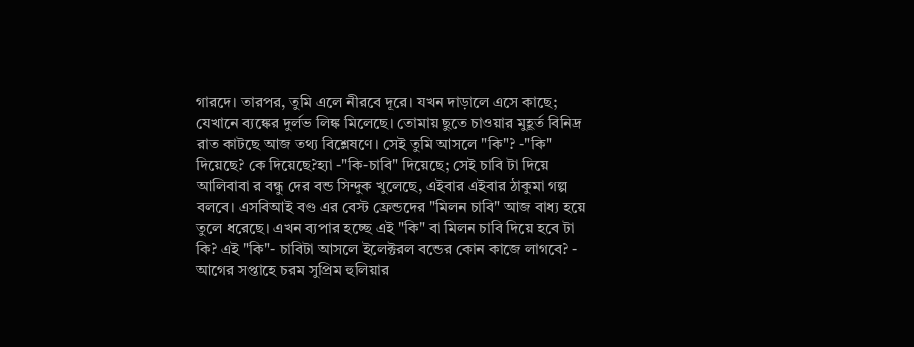গারদে। তারপর, তুমি এলে নীরবে দূরে। যখন দাড়ালে এসে কাছে; যেখানে ব্যঙ্কের দুর্লভ লিঙ্ক মিলেছে। তোমায় ছুতে চাওয়ার মুহূর্ত বিনিদ্র রাত কাটছে আজ তথ্য বিশ্লেষণে। সেই তুমি আসলে "কি"? -"কি" দিয়েছে? কে দিয়েছে?হ্যা -"কি-চাবি" দিয়েছে; সেই চাবি টা দিয়ে আলিবাবা র বন্ধু দের বন্ড সিন্দুক খুলেছে, এইবার এইবার ঠাকুমা গল্প বলবে। এসবিআই বণ্ড এর বেস্ট ফ্রেন্ডদের "মিলন চাবি" আজ বাধ্য হয়ে তুলে ধরেছে। এখন ব্যপার হচ্ছে এই "কি" বা মিলন চাবি দিয়ে হবে টা কি? এই "কি"- চাবিটা আসলে ইলেক্টরল বন্ডের কোন কাজে লাগবে? - আগের সপ্তাহে চরম সুপ্রিম হুলিয়ার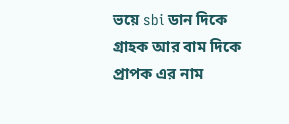ভয়ে sbi ডান দিকে গ্রাহক আর বাম দিকে প্রাপক এর নাম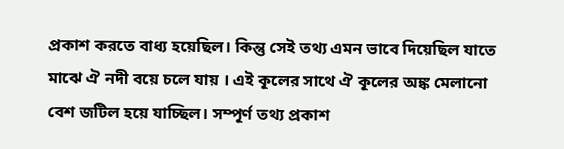প্রকাশ করতে বাধ্য হয়েছিল। কিন্তু সেই তথ্য এমন ভাবে দিয়েছিল যাতে মাঝে ঐ নদী বয়ে চলে যায় । এই কূলের সাথে ঐ কূলের অঙ্ক মেলানো বেশ জটিল হয়ে যাচ্ছিল। সম্পূর্ণ তথ্য প্রকাশ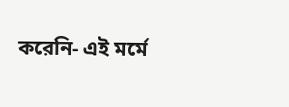করেনি- এই মর্মে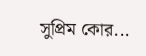সুপ্রিম কোর...